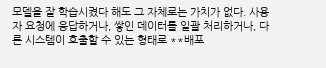모델을 잘 학습시켰다 해도 그 자체로는 가치가 없다. 사용자 요청에 응답하거나, 쌓인 데이터를 일괄 처리하거나, 다른 시스템이 호출할 수 있는 형태로 **배포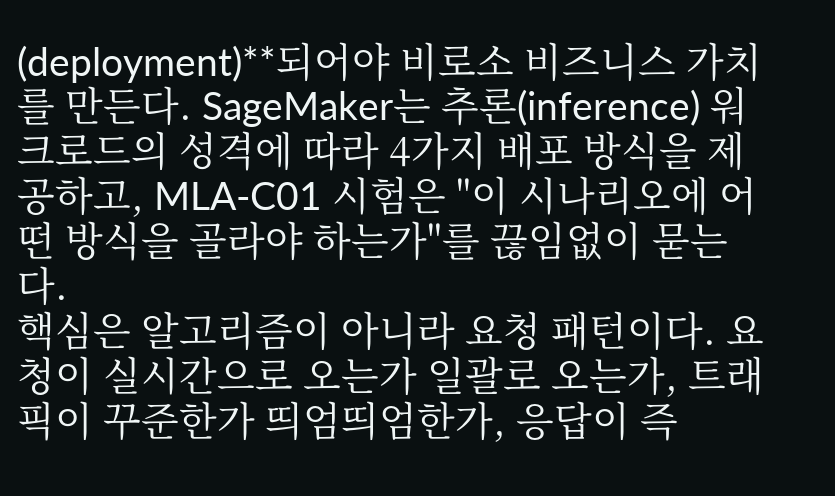(deployment)**되어야 비로소 비즈니스 가치를 만든다. SageMaker는 추론(inference) 워크로드의 성격에 따라 4가지 배포 방식을 제공하고, MLA-C01 시험은 "이 시나리오에 어떤 방식을 골라야 하는가"를 끊임없이 묻는다.
핵심은 알고리즘이 아니라 요청 패턴이다. 요청이 실시간으로 오는가 일괄로 오는가, 트래픽이 꾸준한가 띄엄띄엄한가, 응답이 즉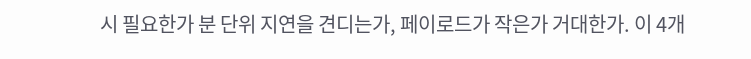시 필요한가 분 단위 지연을 견디는가, 페이로드가 작은가 거대한가. 이 4개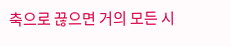축으로 끊으면 거의 모든 시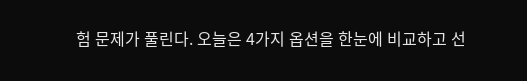험 문제가 풀린다. 오늘은 4가지 옵션을 한눈에 비교하고 선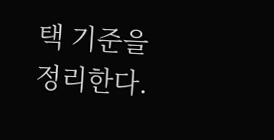택 기준을 정리한다.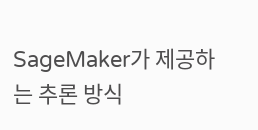SageMaker가 제공하는 추론 방식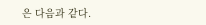은 다음과 같다.